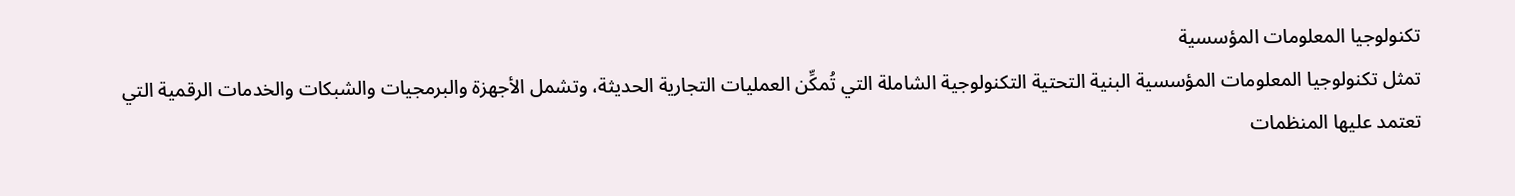تكنولوجيا المعلومات المؤسسية
تمثل تكنولوجيا المعلومات المؤسسية البنية التحتية التكنولوجية الشاملة التي تُمكِّن العمليات التجارية الحديثة، وتشمل الأجهزة والبرمجيات والشبكات والخدمات الرقمية التي تعتمد عليها المنظمات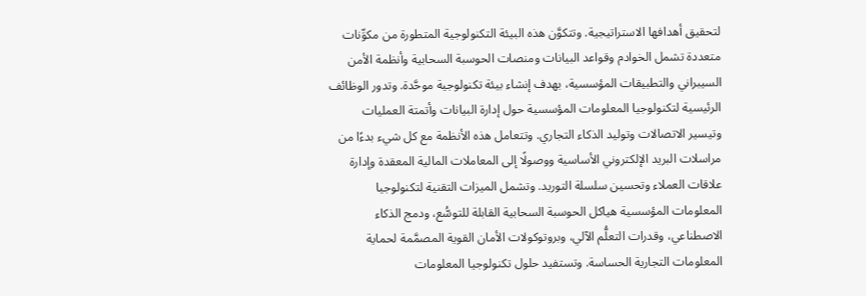لتحقيق أهدافها الاستراتيجية. وتتكوَّن هذه البيئة التكنولوجية المتطورة من مكوِّنات متعددة تشمل الخوادم وقواعد البيانات ومنصات الحوسبة السحابية وأنظمة الأمن السيبراني والتطبيقات المؤسسية، بهدف إنشاء بيئة تكنولوجية موحَّدة. وتدور الوظائف الرئيسية لتكنولوجيا المعلومات المؤسسية حول إدارة البيانات وأتمتة العمليات وتيسير الاتصالات وتوليد الذكاء التجاري. وتتعامل هذه الأنظمة مع كل شيء بدءًا من مراسلات البريد الإلكتروني الأساسية ووصولًا إلى المعاملات المالية المعقدة وإدارة علاقات العملاء وتحسين سلسلة التوريد. وتشمل الميزات التقنية لتكنولوجيا المعلومات المؤسسية هياكل الحوسبة السحابية القابلة للتوسُّع، ودمج الذكاء الاصطناعي، وقدرات التعلُّم الآلي، وبروتوكولات الأمان القوية المصمَّمة لحماية المعلومات التجارية الحساسة. وتستفيد حلول تكنولوجيا المعلومات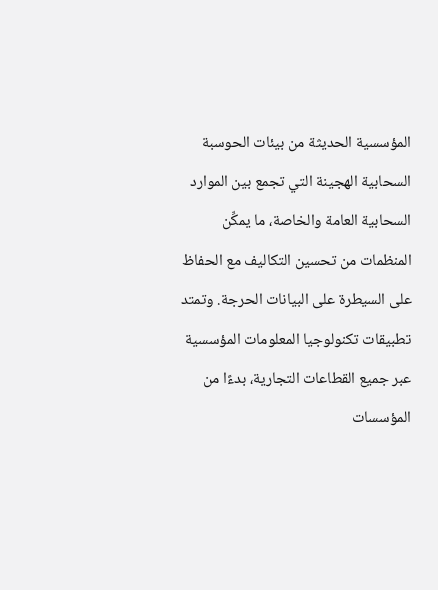المؤسسية الحديثة من بيئات الحوسبة السحابية الهجينة التي تجمع بين الموارد السحابية العامة والخاصة، ما يمكِّن المنظمات من تحسين التكاليف مع الحفاظ على السيطرة على البيانات الحرجة. وتمتد تطبيقات تكنولوجيا المعلومات المؤسسية عبر جميع القطاعات التجارية، بدءًا من المؤسسات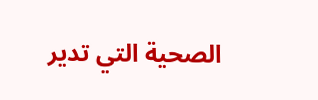الصحية التي تدير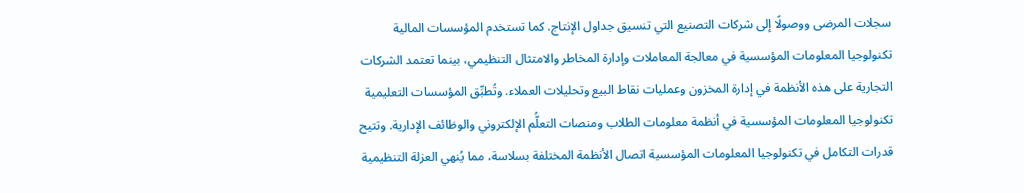سجلات المرضى ووصولًا إلى شركات التصنيع التي تنسيق جداول الإنتاج. كما تستخدم المؤسسات المالية تكنولوجيا المعلومات المؤسسية في معالجة المعاملات وإدارة المخاطر والامتثال التنظيمي، بينما تعتمد الشركات التجارية على هذه الأنظمة في إدارة المخزون وعمليات نقاط البيع وتحليلات العملاء. وتُطبِّق المؤسسات التعليمية تكنولوجيا المعلومات المؤسسية في أنظمة معلومات الطلاب ومنصات التعلُّم الإلكتروني والوظائف الإدارية. وتتيح قدرات التكامل في تكنولوجيا المعلومات المؤسسية اتصال الأنظمة المختلفة بسلاسة، مما يُنهي العزلة التنظيمية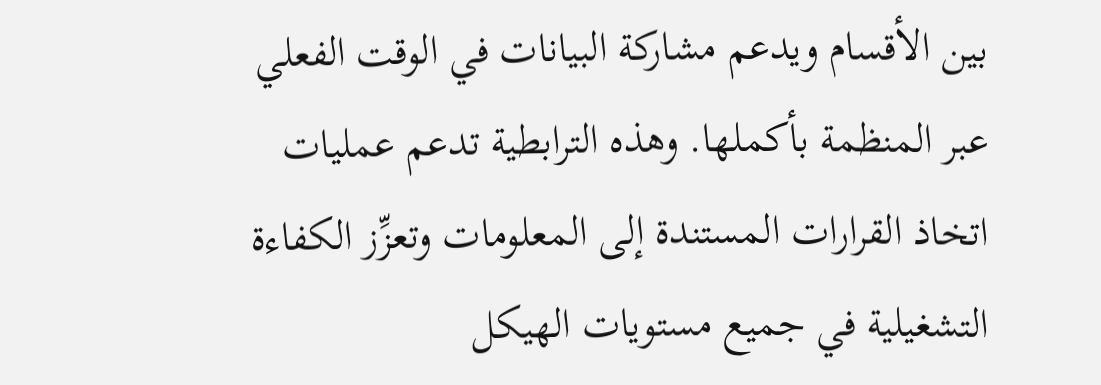بين الأقسام ويدعم مشاركة البيانات في الوقت الفعلي عبر المنظمة بأكملها. وهذه الترابطية تدعم عمليات اتخاذ القرارات المستندة إلى المعلومات وتعزِّز الكفاءة التشغيلية في جميع مستويات الهيكل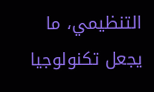التنظيمي، ما يجعل تكنولوجيا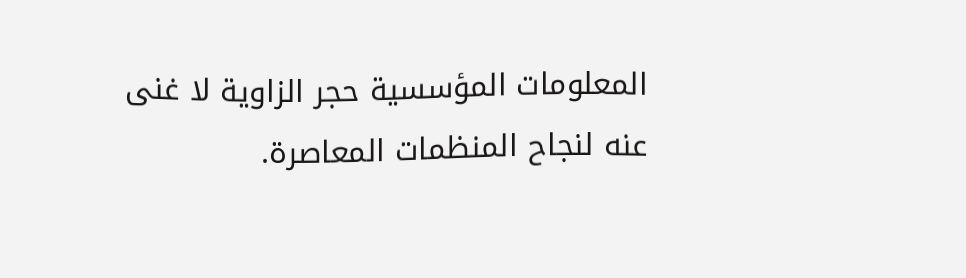المعلومات المؤسسية حجر الزاوية لا غنى عنه لنجاح المنظمات المعاصرة.